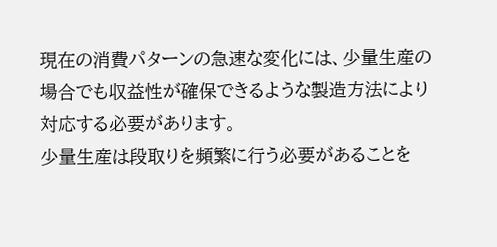現在の消費パターンの急速な変化には、少量生産の場合でも収益性が確保できるような製造方法により対応する必要があります。
少量生産は段取りを頻繁に行う必要があることを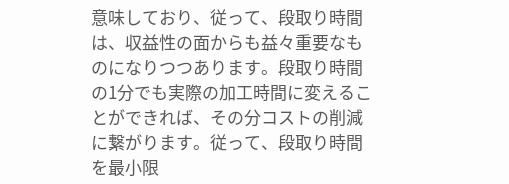意味しており、従って、段取り時間は、収益性の面からも益々重要なものになりつつあります。段取り時間の1分でも実際の加工時間に変えることができれば、その分コストの削減に繋がります。従って、段取り時間を最小限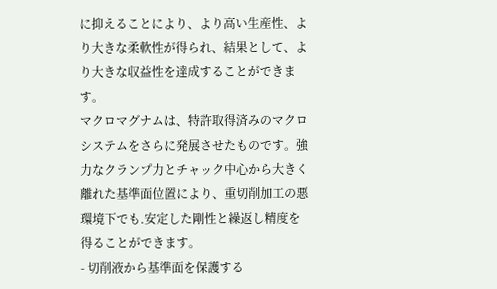に抑えることにより、より高い生産性、より大きな柔軟性が得られ、結果として、より大きな収益性を達成することができます。
マクロマグナムは、特許取得済みのマクロシステムをさらに発展させたものです。強力なクランプ力とチャック中心から大きく離れた基準面位置により、重切削加工の悪環境下でも.安定した剛性と繰返し精度を得ることができます。
- 切削液から基準面を保護する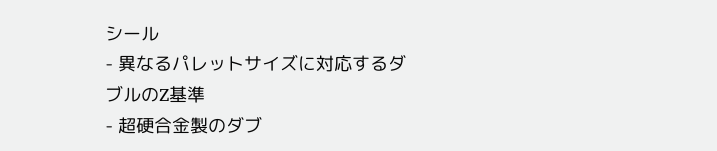シール
- 異なるパレットサイズに対応するダブルのZ基準
- 超硬合金製のダブ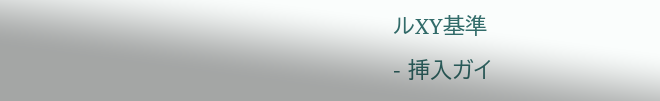ルXY基準
- 挿入ガイ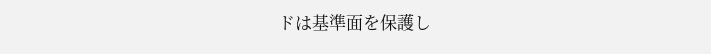ドは基準面を保護し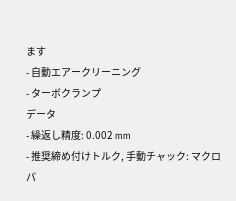ます
- 自動エアークリーニング
- ターボクランプ
データ
- 繰返し精度: 0.002 mm
- 推奨締め付けトルク, 手動チャック: マクロパ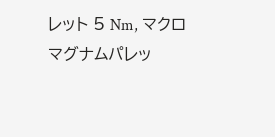レット 5 Nm, マクロマグナムパレッ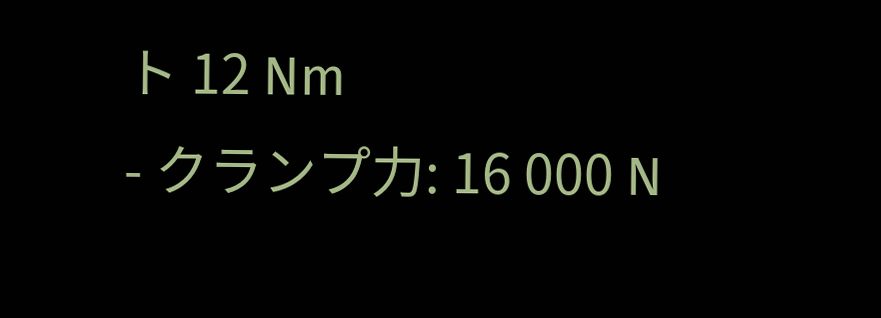ト 12 Nm
- クランプ力: 16 000 N